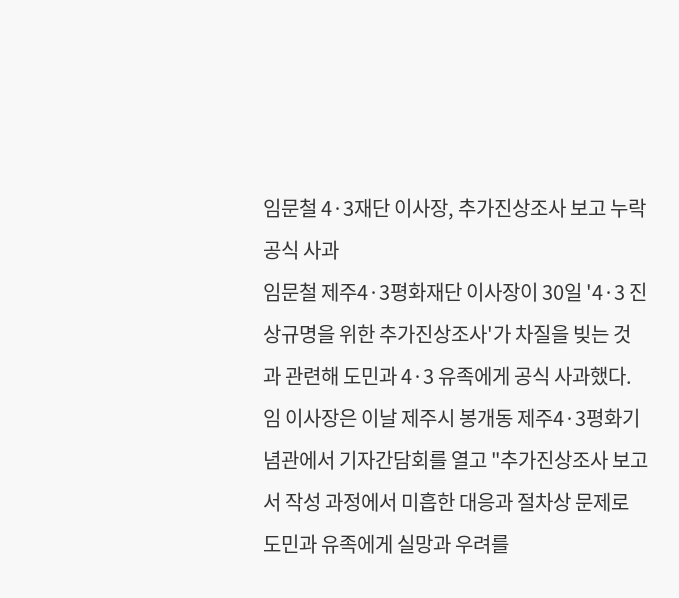임문철 4·3재단 이사장, 추가진상조사 보고 누락 공식 사과
임문철 제주4·3평화재단 이사장이 30일 '4·3 진상규명을 위한 추가진상조사'가 차질을 빚는 것과 관련해 도민과 4·3 유족에게 공식 사과했다.임 이사장은 이날 제주시 봉개동 제주4·3평화기념관에서 기자간담회를 열고 "추가진상조사 보고서 작성 과정에서 미흡한 대응과 절차상 문제로 도민과 유족에게 실망과 우려를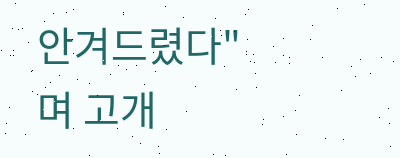안겨드렸다"며 고개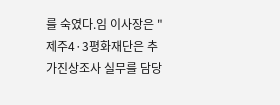를 숙였다.임 이사장은 "제주4·3평화재단은 추가진상조사 실무를 담당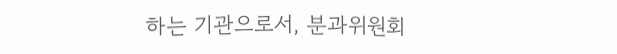하는 기관으로서, 분과위원회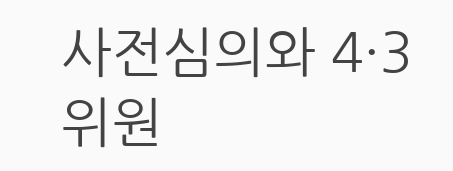사전심의와 4·3위원